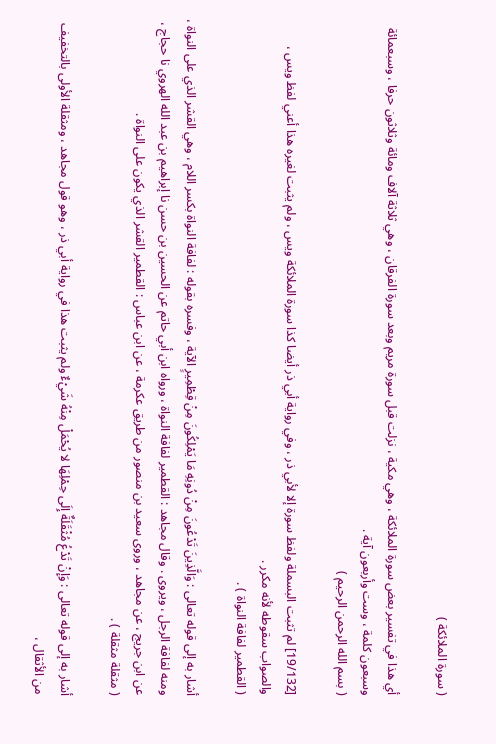( سورة الملائكة )

أي هذا في تفسير بعض سورة الملائكة ، وهي مكية ، نزلت قبل سورة مريم وبعد سورة الفرقان ، وهي ثلاثة آلاف ومائة وثلاثون حرفا ، وسبعمائة وسبعون كلمة ، وست وأربعون آية .
( بسم الله الرحمن الرحيم )

[19/132] لم تثبت البسملة ولفظ سورة إلا لأبي ذر ، وفي رواية أبي ذر أيضا كذا سورة الملائكة ويس ، ولم يثبت لغيره هذا أعني لفظ ويس ، والصواب سقوطه لأنه مكرر .
( القطمير لفافة النواة ) .

أشار به إلى قوله تعالى : وَالَّذِينَ تَدْعُونَ مِنْ دُونِهِ مَا يَمْلِكُونَ مِنْ قِطْمِيرٍ الآية ، وفسره بقوله : لفافة النواة بكسر اللام ، وهي القشر الذي على النواة ، ومنه لفافة الرجل ، ويروى . وقال مجاهد : القطمير لفافة النواة ، ورواه ابن أبي حاتم عن الحسين بن حسن نا إبراهيم بن عبد الله الهروي نا حجاج ، عن ابن جريج ، عن مجاهد ، وروى سعيد بن منصور من طريق عكرمة ، عن ابن عباس : القطمير القشر الذي يكون على النواة .
( مثقلة مثقلة ) .

أشار به إلى قوله تعالى : وَإِنْ تَدْعُ مُثْقَلَةٌ إِلَى حِمْلِهَا لا يُحْمَلْ مِنْهُ شَيْءٌ ولم يثبت هذا في رواية أبي ذر ، وهو قول مجاهد ، ومثقلة الأولى بالتخفيف من الأثقال ،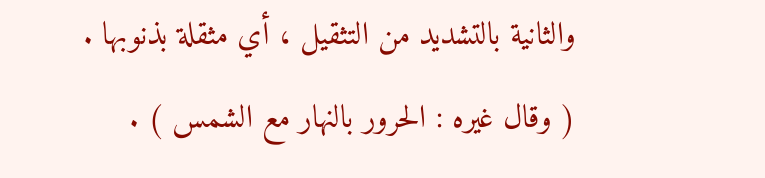والثانية بالتشديد من التثقيل ، أي مثقلة بذنوبها .
( وقال غيره : الحرور بالنهار مع الشمس ) .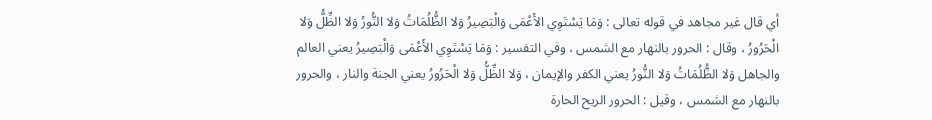أي قال غير مجاهد في قوله تعالى : وَمَا يَسْتَوِي الأَعْمَى وَالْبَصِيرُ وَلا الظُّلُمَاتُ وَلا النُّورُ وَلا الظِّلُّ وَلا الْحَرُورُ ، وقال : الحرور بالنهار مع الشمس ، وفي التفسير : وَمَا يَسْتَوِي الأَعْمَى وَالْبَصِيرُ يعني العالم والجاهل وَلا الظُّلُمَاتُ وَلا النُّورُ يعني الكفر والإيمان ، وَلا الظِّلُّ وَلا الْحَرُورُ يعني الجنة والنار ، والحرور بالنهار مع الشمس ، وقيل : الحرور الريح الحارة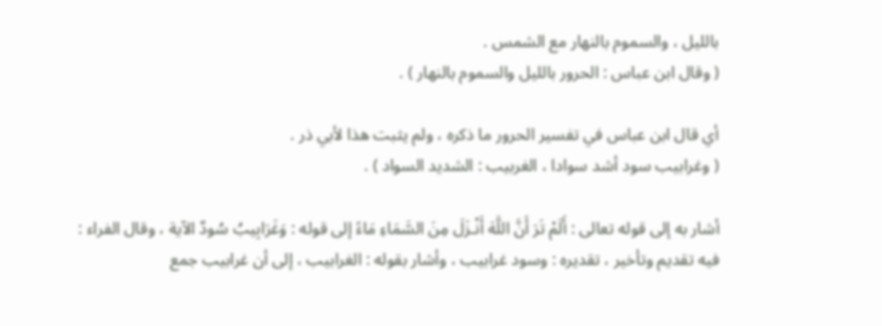بالليل ، والسموم بالنهار مع الشمس .
( وقال ابن عباس : الحرور بالليل والسموم بالنهار ) .

أي قال ابن عباس في تفسير الحرور ما ذكره ، ولم يثبت هذا لأبي ذر .
( وغرابيب سود أشد سوادا ، الغربيب : الشديد السواد ) .

أشار به إلى قوله تعالى : أَلَمْ تَرَ أَنَّ اللَّهَ أَنْـزَلَ مِنَ السَّمَاءِ مَاءً إلى قوله : وَغَرَابِيبُ سُودٌ الآية ، وقال الفراء : فيه تقديم وتأخير ، تقديره : وسود غرابيب ، وأشار بقوله : الغرابيب ، إلى أن غرابيب جمع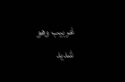غربيب وهو شديد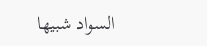السواد شبيها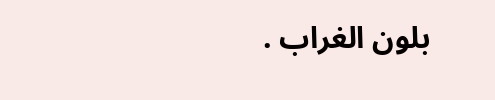بلون الغراب .